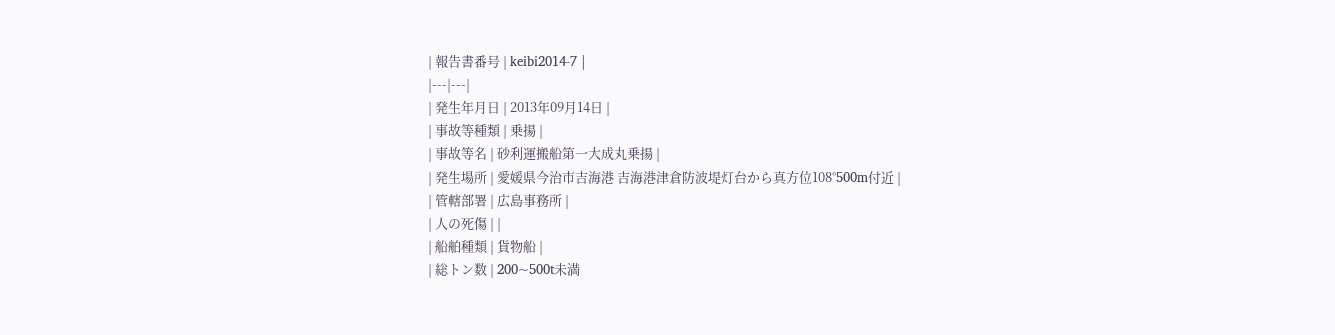| 報告書番号 | keibi2014-7 |
|---|---|
| 発生年月日 | 2013年09月14日 |
| 事故等種類 | 乗揚 |
| 事故等名 | 砂利運搬船第一大成丸乗揚 |
| 発生場所 | 愛媛県今治市吉海港 吉海港津倉防波堤灯台から真方位108°500m付近 |
| 管轄部署 | 広島事務所 |
| 人の死傷 | |
| 船舶種類 | 貨物船 |
| 総トン数 | 200~500t未満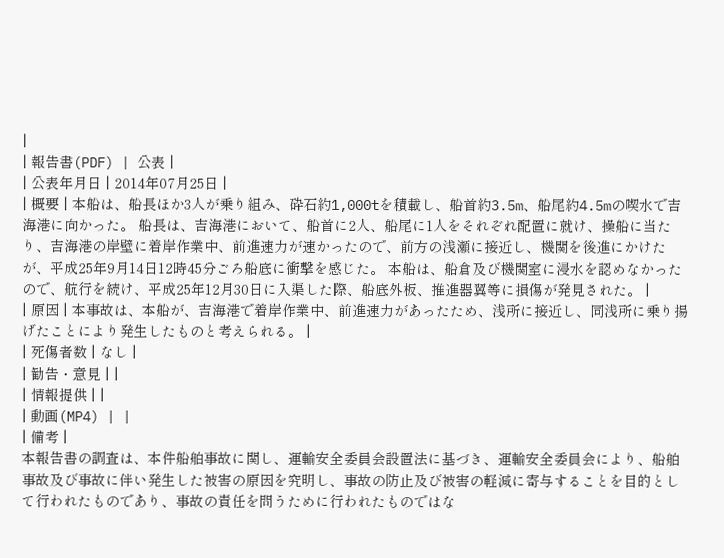|
| 報告書(PDF) | 公表 |
| 公表年月日 | 2014年07月25日 |
| 概要 | 本船は、船長ほか3人が乗り組み、砕石約1,000tを積載し、船首約3.5m、船尾約4.5mの喫水で吉海港に向かった。 船長は、吉海港において、船首に2人、船尾に1人をそれぞれ配置に就け、操船に当たり、吉海港の岸壁に着岸作業中、前進速力が速かったので、前方の浅瀬に接近し、機関を後進にかけたが、平成25年9月14日12時45分ごろ船底に衝撃を感じた。 本船は、船倉及び機関室に浸水を認めなかったので、航行を続け、平成25年12月30日に入渠した際、船底外板、推進器翼等に損傷が発見された。 |
| 原因 | 本事故は、本船が、吉海港で着岸作業中、前進速力があったため、浅所に接近し、同浅所に乗り揚げたことにより発生したものと考えられる。 |
| 死傷者数 | なし |
| 勧告・意見 | |
| 情報提供 | |
| 動画(MP4) | |
| 備考 |
本報告書の調査は、本件船舶事故に関し、運輸安全委員会設置法に基づき、運輸安全委員会により、船舶事故及び事故に伴い発生した被害の原因を究明し、事故の防止及び被害の軽減に寄与することを目的として行われたものであり、事故の責任を問うために行われたものではな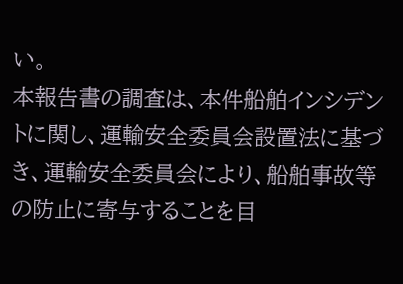い。
本報告書の調査は、本件船舶インシデントに関し、運輸安全委員会設置法に基づき、運輸安全委員会により、船舶事故等の防止に寄与することを目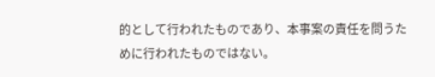的として行われたものであり、本事案の責任を問うために行われたものではない。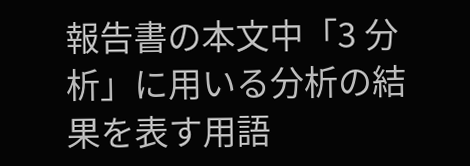報告書の本文中「3 分析」に用いる分析の結果を表す用語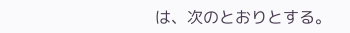は、次のとおりとする。